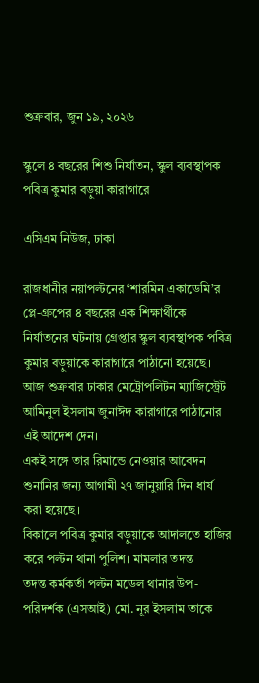শুক্রবার, জুন ১৯, ২০২৬

স্কুলে ৪ বছরের শিশু নির্যাতন, স্কুল ব্যবস্থাপক পবিত্র কুমার বড়ুয়া কারাগারে

এসিএম নিউজ, ঢাকা

রাজধানীর নয়াপল্টনের ‘শারমিন একাডেমি’র প্লে-গ্রুপের ৪ বছরের এক শিক্ষার্থীকে নির্যাতনের ঘটনায় গ্রেপ্তার স্কুল ব্যবস্থাপক পবিত্র কুমার বড়ুয়াকে কারাগারে পাঠানো হয়েছে। আজ শুক্রবার ঢাকার মেট্রোপলিটন ম্যাজিস্ট্রেট আমিনুল ইসলাম জুনাঈদ কারাগারে পাঠানোর এই আদেশ দেন।
একই সঙ্গে তার রিমান্ডে নেওয়ার আবেদন শুনানির জন্য আগামী ২৭ জানুয়ারি দিন ধার্য করা হয়েছে।
বিকালে পবিত্র কুমার বড়ুয়াকে আদালতে হাজির করে পল্টন থানা পুলিশ। মামলার তদন্ত
তদন্ত কর্মকর্তা পল্টন মডেল থানার উপ-পরিদর্শক (এসআই) মো. নূর ইসলাম তাকে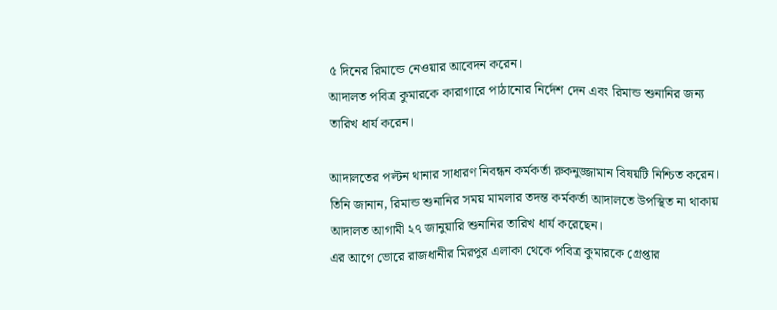৫ দিনের রিমান্ডে নেওয়ার আবেদন করেন।
আদালত পবিত্র কুমারকে কারাগারে পাঠানোর নির্দেশ দেন এবং রিমান্ড শুনানির জন্য তারিখ ধার্য করেন।

আদালতের পল্টন থানার সাধারণ নিবন্ধন কর্মকর্তা রুকনুজ্জামান বিষয়টি নিশ্চিত করেন। তিনি জানান, রিমান্ড শুনানির সময় মামলার তদন্ত কর্মকর্তা আদালতে উপস্থিত না থাকায় আদালত আগামী ২৭ জানুয়ারি শুনানির তারিখ ধার্য করেছেন।
এর আগে ভোরে রাজধানীর মিরপুর এলাকা থেকে পবিত্র কুমারকে গ্রেপ্তার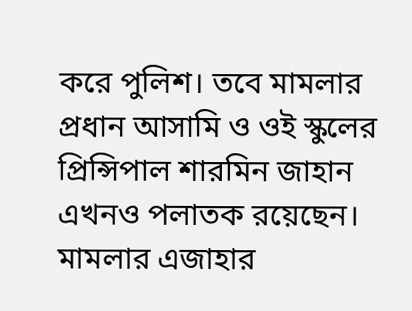করে পুলিশ। তবে মামলার প্রধান আসামি ও ওই স্কুলের প্রিন্সিপাল শারমিন জাহান এখনও পলাতক রয়েছেন।
মামলার এজাহার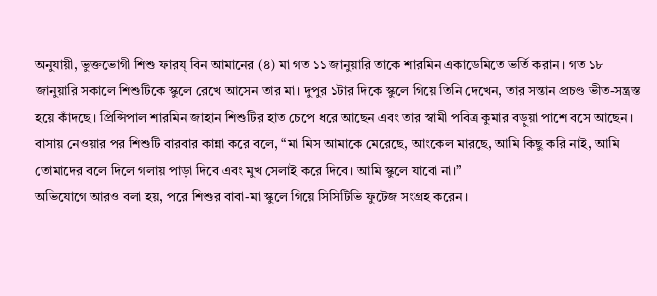অনুযায়ী, ভুক্তভোগী শিশু ফারয্ বিন আমানের (৪) মা গত ১১ জানুয়ারি তাকে শারমিন একাডেমিতে ভর্তি করান। গত ১৮ জানুয়ারি সকালে শিশুটিকে স্কুলে রেখে আসেন তার মা। দুপুর ১টার দিকে স্কুলে গিয়ে তিনি দেখেন, তার সন্তান প্রচণ্ড ভীত-সন্ত্রস্ত হয়ে কাঁদছে। প্রিন্সিপাল শারমিন জাহান শিশুটির হাত চেপে ধরে আছেন এবং তার স্বামী পবিত্র কুমার বড়ুয়া পাশে বসে আছেন।
বাসায় নেওয়ার পর শিশুটি বারবার কান্না করে বলে, “মা মিস আমাকে মেরেছে, আংকেল মারছে, আমি কিছু করি নাই, আমি তোমাদের বলে দিলে গলায় পাড়া দিবে এবং মুখ সেলাই করে দিবে। আমি স্কুলে যাবো না।”
অভিযোগে আরও বলা হয়, পরে শিশুর বাবা-মা স্কুলে গিয়ে সিসিটিভি ফুটেজ সংগ্রহ করেন।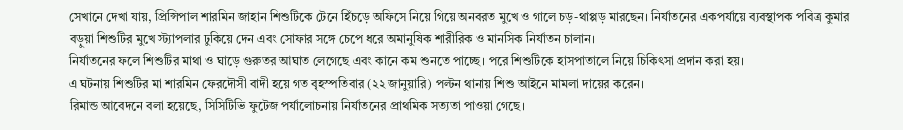সেখানে দেখা যায়, প্রিন্সিপাল শারমিন জাহান শিশুটিকে টেনে হিঁচড়ে অফিসে নিয়ে গিয়ে অনবরত মুখে ও গালে চড়-থাপ্পড় মারছেন। নির্যাতনের একপর্যায়ে ব্যবস্থাপক পবিত্র কুমার বড়ুয়া শিশুটির মুখে স্ট্যাপলার ঢুকিয়ে দেন এবং সোফার সঙ্গে চেপে ধরে অমানুষিক শারীরিক ও মানসিক নির্যাতন চালান।
নির্যাতনের ফলে শিশুটির মাথা ও ঘাড়ে গুরুতর আঘাত লেগেছে এবং কানে কম শুনতে পাচ্ছে। পরে শিশুটিকে হাসপাতালে নিয়ে চিকিৎসা প্রদান করা হয়।
এ ঘটনায় শিশুটির মা শারমিন ফেরদৌসী বাদী হয়ে গত বৃহস্পতিবার (২২ জানুয়ারি) পল্টন থানায় শিশু আইনে মামলা দায়ের করেন।
রিমান্ড আবেদনে বলা হয়েছে, সিসিটিভি ফুটেজ পর্যালোচনায় নির্যাতনের প্রাথমিক সত্যতা পাওয়া গেছে।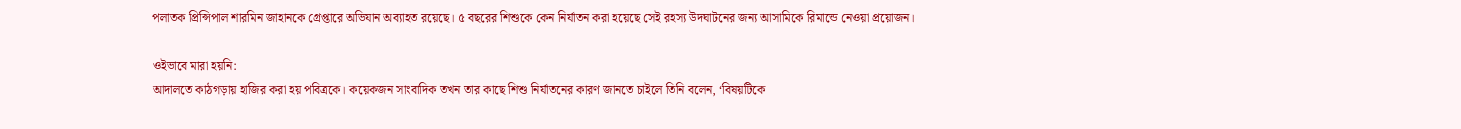পলাতক প্রিন্সিপাল শারমিন জাহানকে গ্রেপ্তারে অভিযান অব্যাহত রয়েছে। ৫ বছরের শিশুকে কেন নির্যাতন করা হয়েছে সেই রহস্য উদঘাটনের জন্য আসামিকে রিমান্ডে নেওয়া প্রয়োজন।

ওইভাবে মারা হয়নি:
আদালতে কাঠগড়ায় হাজির করা হয় পবিত্রকে। কয়েকজন সাংবাদিক তখন তার কাছে শিশু নির্যাতনের কারণ জানতে চাইলে তিনি বলেন, ‘বিষয়টিকে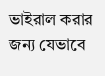ভাইরাল করার জন্য যেভাবে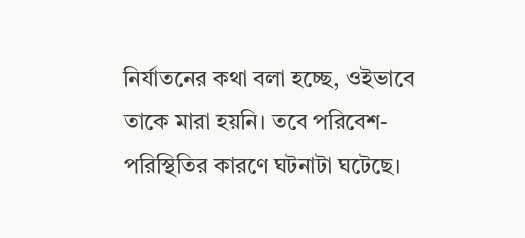নির্যাতনের কথা বলা হচ্ছে, ওইভাবে তাকে মারা হয়নি। তবে পরিবেশ-পরিস্থিতির কারণে ঘটনাটা ঘটেছে।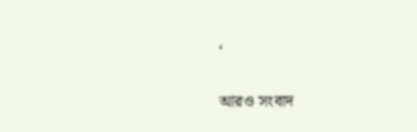‘

আরও সংবাদ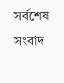সর্বশেষ সংবাদ